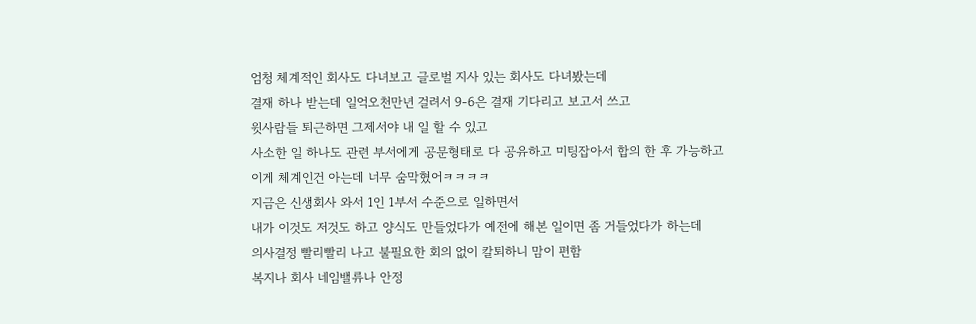엄청 체계적인 회사도 다녀보고 글로벌 지사 있는 회사도 다녀봤는데
결재 하나 받는데 일억오천만년 걸려서 9-6은 결재 기다리고 보고서 쓰고
윗사람들 퇴근하면 그제서야 내 일 할 수 있고
사소한 일 하나도 관련 부서에게 공문형태로 다 공유하고 미팅잡아서 합의 한 후 가능하고
이게 체계인건 아는데 너무 숨막혔어ㅋㅋㅋㅋ
지금은 신생회사 와서 1인 1부서 수준으로 일하면서
내가 이것도 저것도 하고 양식도 만들었다가 예전에 해본 일이면 좀 거들었다가 하는데
의사결정 빨리빨리 나고 불필요한 회의 없이 칼퇴하니 맘이 편함
복지나 회사 네임밸류나 안정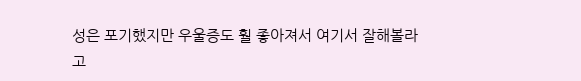성은 포기했지만 우울증도 훨 좋아져서 여기서 잘해볼라고